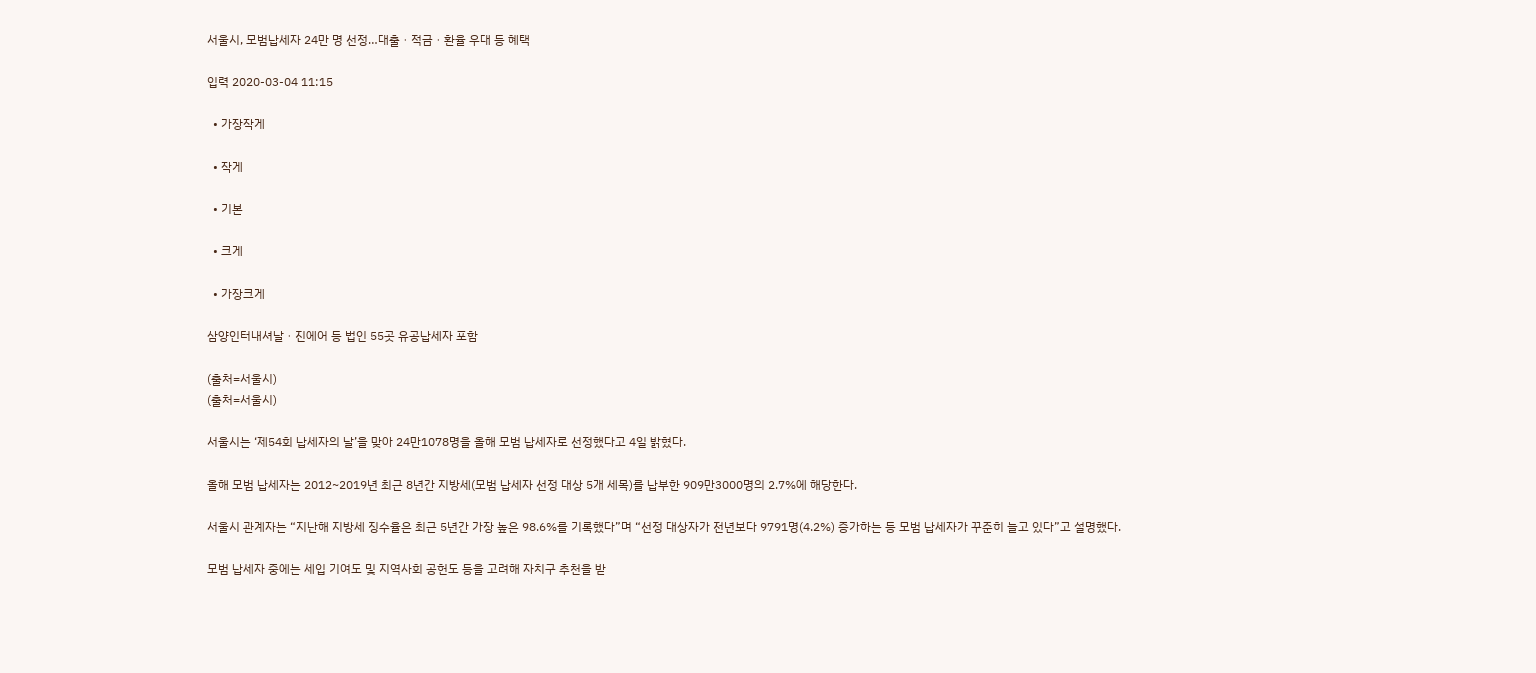서울시, 모범납세자 24만 명 선정…대출ㆍ적금ㆍ환율 우대 등 혜택

입력 2020-03-04 11:15

  • 가장작게

  • 작게

  • 기본

  • 크게

  • 가장크게

삼양인터내셔날ㆍ진에어 등 법인 55곳 유공납세자 포함

(출처=서울시)
(출처=서울시)

서울시는 ‘제54회 납세자의 날’을 맞아 24만1078명을 올해 모범 납세자로 선정했다고 4일 밝혔다.

올해 모범 납세자는 2012~2019년 최근 8년간 지방세(모범 납세자 선정 대상 5개 세목)를 납부한 909만3000명의 2.7%에 해당한다.

서울시 관계자는 “지난해 지방세 징수율은 최근 5년간 가장 높은 98.6%를 기록했다”며 “선정 대상자가 전년보다 9791명(4.2%) 증가하는 등 모범 납세자가 꾸준히 늘고 있다”고 설명했다.

모범 납세자 중에는 세입 기여도 및 지역사회 공헌도 등을 고려해 자치구 추천을 받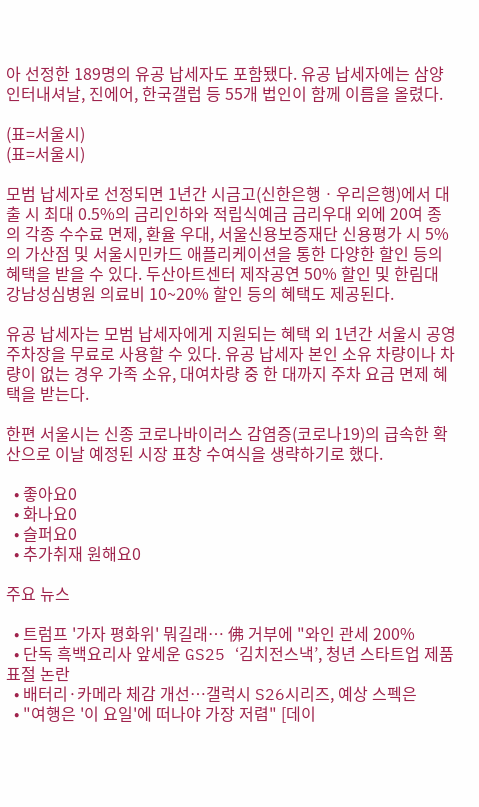아 선정한 189명의 유공 납세자도 포함됐다. 유공 납세자에는 삼양인터내셔날, 진에어, 한국갤럽 등 55개 법인이 함께 이름을 올렸다.

(표=서울시)
(표=서울시)

모범 납세자로 선정되면 1년간 시금고(신한은행ㆍ우리은행)에서 대출 시 최대 0.5%의 금리인하와 적립식예금 금리우대 외에 20여 종의 각종 수수료 면제, 환율 우대, 서울신용보증재단 신용평가 시 5%의 가산점 및 서울시민카드 애플리케이션을 통한 다양한 할인 등의 혜택을 받을 수 있다. 두산아트센터 제작공연 50% 할인 및 한림대 강남성심병원 의료비 10~20% 할인 등의 혜택도 제공된다.

유공 납세자는 모범 납세자에게 지원되는 혜택 외 1년간 서울시 공영주차장을 무료로 사용할 수 있다. 유공 납세자 본인 소유 차량이나 차량이 없는 경우 가족 소유, 대여차량 중 한 대까지 주차 요금 면제 혜택을 받는다.

한편 서울시는 신종 코로나바이러스 감염증(코로나19)의 급속한 확산으로 이날 예정된 시장 표창 수여식을 생략하기로 했다.

  • 좋아요0
  • 화나요0
  • 슬퍼요0
  • 추가취재 원해요0

주요 뉴스

  • 트럼프 '가자 평화위' 뭐길래… 佛 거부에 "와인 관세 200%
  • 단독 흑백요리사 앞세운 GS25 ‘김치전스낵’, 청년 스타트업 제품 표절 논란
  • 배터리·카메라 체감 개선…갤럭시 S26시리즈, 예상 스펙은
  • "여행은 '이 요일'에 떠나야 가장 저렴" [데이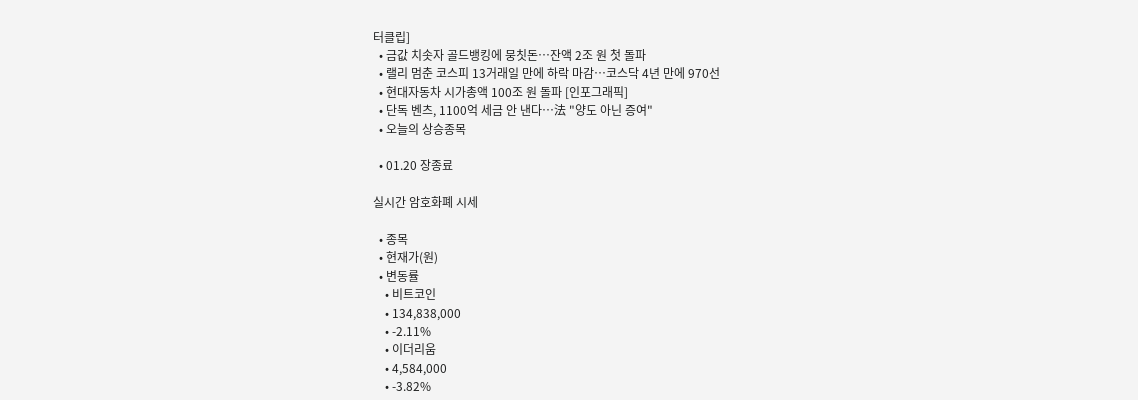터클립]
  • 금값 치솟자 골드뱅킹에 뭉칫돈…잔액 2조 원 첫 돌파
  • 랠리 멈춘 코스피 13거래일 만에 하락 마감…코스닥 4년 만에 970선
  • 현대자동차 시가총액 100조 원 돌파 [인포그래픽]
  • 단독 벤츠, 1100억 세금 안 낸다…法 "양도 아닌 증여"
  • 오늘의 상승종목

  • 01.20 장종료

실시간 암호화폐 시세

  • 종목
  • 현재가(원)
  • 변동률
    • 비트코인
    • 134,838,000
    • -2.11%
    • 이더리움
    • 4,584,000
    • -3.82%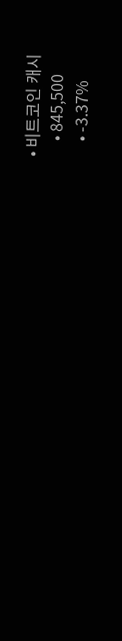• 비트코인 캐시
    • 845,500
    • -3.37%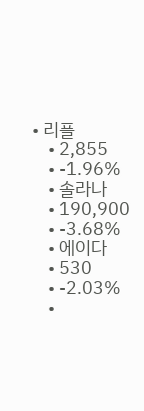• 리플
    • 2,855
    • -1.96%
    • 솔라나
    • 190,900
    • -3.68%
    • 에이다
    • 530
    • -2.03%
    •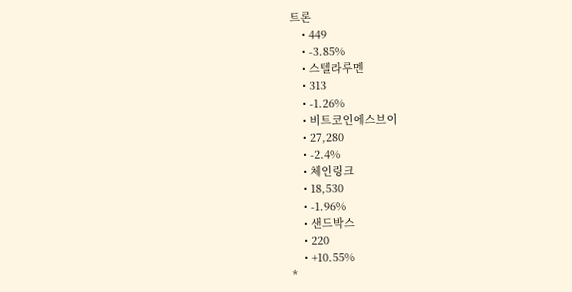트론
    • 449
    • -3.85%
    • 스텔라루멘
    • 313
    • -1.26%
    • 비트코인에스브이
    • 27,280
    • -2.4%
    • 체인링크
    • 18,530
    • -1.96%
    • 샌드박스
    • 220
    • +10.55%
*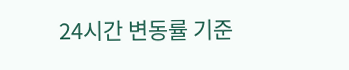24시간 변동률 기준